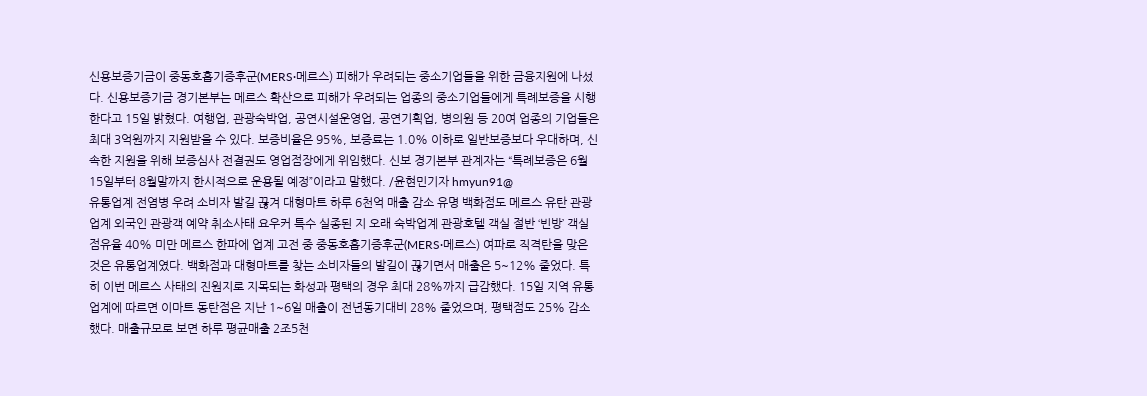신용보증기금이 중동호흡기증후군(MERS·메르스) 피해가 우려되는 중소기업들을 위한 금융지원에 나섰다. 신용보증기금 경기본부는 메르스 확산으로 피해가 우려되는 업종의 중소기업들에게 특례보증을 시행한다고 15일 밝혔다. 여행업, 관광숙박업, 공연시설운영업, 공연기획업, 병의원 등 20여 업종의 기업들은 최대 3억원까지 지원받을 수 있다. 보증비율은 95%, 보증료는 1.0% 이하로 일반보증보다 우대하며, 신속한 지원을 위해 보증심사 전결권도 영업점장에게 위임했다. 신보 경기본부 관계자는 “특례보증은 6월 15일부터 8월말까지 한시적으로 운용될 예정”이라고 말했다. /윤현민기자 hmyun91@
유통업계 전염병 우려 소비자 발길 끊겨 대형마트 하루 6천억 매출 감소 유명 백화점도 메르스 유탄 관광업계 외국인 관광객 예약 취소사태 요우커 특수 실종된 지 오래 숙박업계 관광호텔 객실 절반 ‘빈방’ 객실 점유율 40% 미만 메르스 한파에 업계 고전 중 중동호흡기증후군(MERS·메르스) 여파로 직격탄을 맞은 것은 유통업계였다. 백화점과 대형마트를 찾는 소비자들의 발길이 끊기면서 매출은 5~12% 줄었다. 특히 이번 메르스 사태의 진원지로 지목되는 화성과 평택의 경우 최대 28%까지 급감했다. 15일 지역 유통업계에 따르면 이마트 동탄점은 지난 1~6일 매출이 전년동기대비 28% 줄었으며, 평택점도 25% 감소했다. 매출규모로 보면 하루 평균매출 2조5천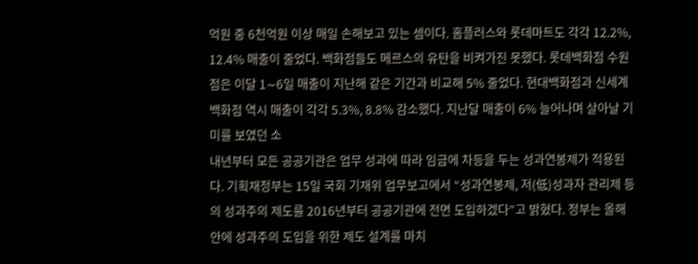억원 중 6천억원 이상 매일 손해보고 있는 셈이다. 홈플러스와 롯데마트도 각각 12.2%, 12.4% 매출이 줄었다. 백화점들도 메르스의 유탄을 비켜가진 못했다. 롯데백화점 수원점은 이달 1∼6일 매출이 지난해 같은 기간과 비교해 5% 줄었다. 현대백화점과 신세계백화점 역시 매출이 각각 5.3%, 8.8% 감소했다. 지난달 매출이 6% 늘어나며 살아날 기미를 보였던 소
내년부터 모든 공공기관은 업무 성과에 따라 임금에 차등을 두는 성과연봉제가 적용된다. 기획재정부는 15일 국회 기재위 업무보고에서 “성과연봉제, 저(低)성과자 관리제 등의 성과주의 제도를 2016년부터 공공기관에 전면 도입하겠다”고 밝혔다. 정부는 올해 안에 성과주의 도입을 위한 제도 설계를 마치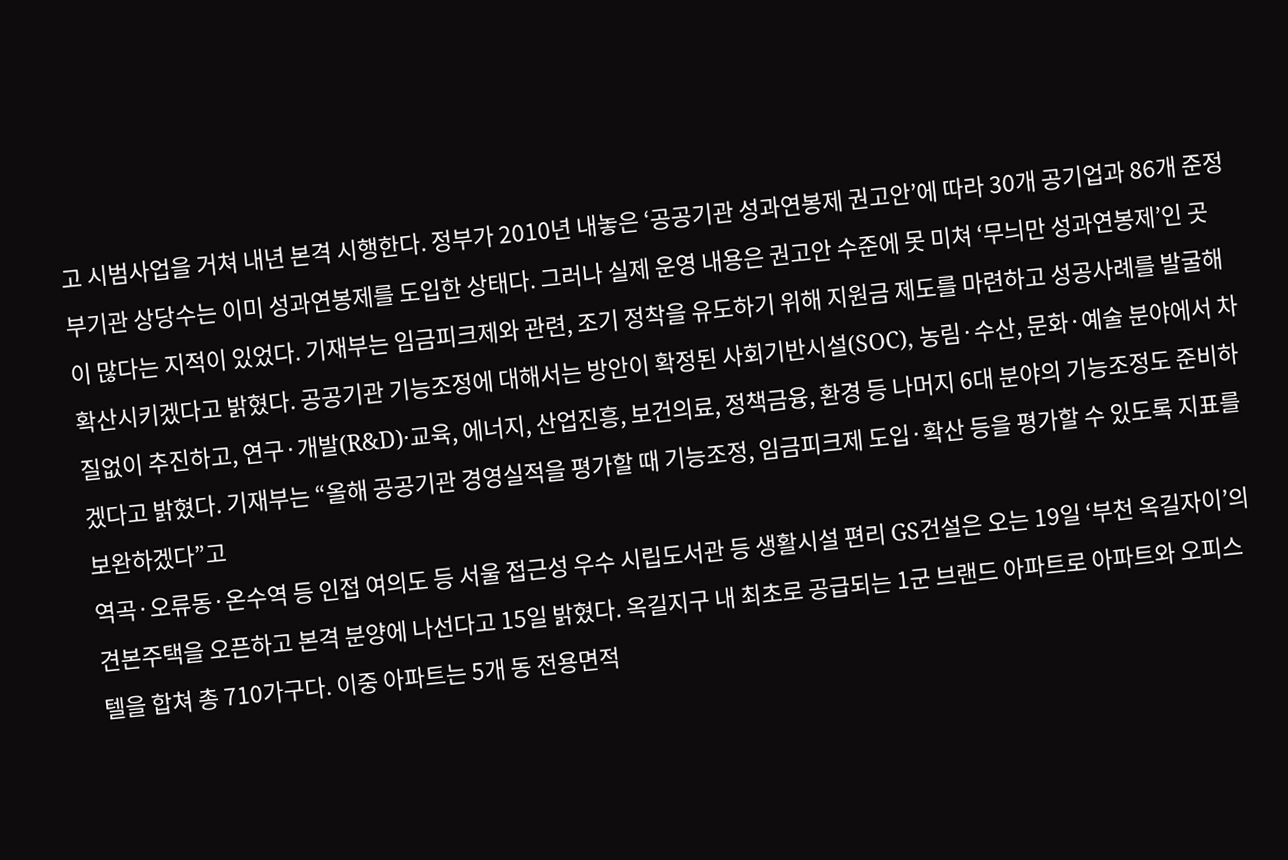고 시범사업을 거쳐 내년 본격 시행한다. 정부가 2010년 내놓은 ‘공공기관 성과연봉제 권고안’에 따라 30개 공기업과 86개 준정부기관 상당수는 이미 성과연봉제를 도입한 상태다. 그러나 실제 운영 내용은 권고안 수준에 못 미쳐 ‘무늬만 성과연봉제’인 곳이 많다는 지적이 있었다. 기재부는 임금피크제와 관련, 조기 정착을 유도하기 위해 지원금 제도를 마련하고 성공사례를 발굴해 확산시키겠다고 밝혔다. 공공기관 기능조정에 대해서는 방안이 확정된 사회기반시설(SOC), 농림·수산, 문화·예술 분야에서 차질없이 추진하고, 연구·개발(R&D)·교육, 에너지, 산업진흥, 보건의료, 정책금융, 환경 등 나머지 6대 분야의 기능조정도 준비하겠다고 밝혔다. 기재부는 “올해 공공기관 경영실적을 평가할 때 기능조정, 임금피크제 도입·확산 등을 평가할 수 있도록 지표를 보완하겠다”고
역곡·오류동·온수역 등 인접 여의도 등 서울 접근성 우수 시립도서관 등 생활시설 편리 GS건설은 오는 19일 ‘부천 옥길자이’의 견본주택을 오픈하고 본격 분양에 나선다고 15일 밝혔다. 옥길지구 내 최초로 공급되는 1군 브랜드 아파트로 아파트와 오피스텔을 합쳐 총 710가구다. 이중 아파트는 5개 동 전용면적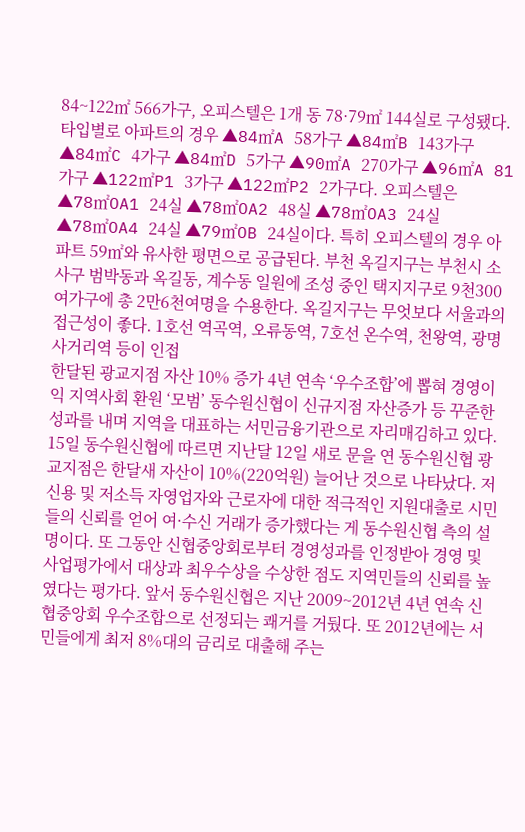84~122㎡ 566가구, 오피스텔은 1개 동 78·79㎡ 144실로 구성됐다. 타입별로 아파트의 경우 ▲84㎡A 58가구 ▲84㎡B 143가구 ▲84㎡C 4가구 ▲84㎡D 5가구 ▲90㎡A 270가구 ▲96㎡A 81가구 ▲122㎡P1 3가구 ▲122㎡P2 2가구다. 오피스텔은 ▲78㎡OA1 24실 ▲78㎡OA2 48실 ▲78㎡OA3 24실 ▲78㎡OA4 24실 ▲79㎡OB 24실이다. 특히 오피스텔의 경우 아파트 59㎡와 유사한 평면으로 공급된다. 부천 옥길지구는 부천시 소사구 범박동과 옥길동, 계수동 일원에 조성 중인 택지지구로 9천300여가구에 총 2만6천여명을 수용한다. 옥길지구는 무엇보다 서울과의 접근성이 좋다. 1호선 역곡역, 오류동역, 7호선 온수역, 천왕역, 광명사거리역 등이 인접
한달된 광교지점 자산 10% 증가 4년 연속 ‘우수조합’에 뽑혀 경영이익 지역사회 환원 ‘모범’ 동수원신협이 신규지점 자산증가 등 꾸준한 성과를 내며 지역을 대표하는 서민금융기관으로 자리매김하고 있다. 15일 동수원신협에 따르면 지난달 12일 새로 문을 연 동수원신협 광교지점은 한달새 자산이 10%(220억원) 늘어난 것으로 나타났다. 저신용 및 저소득 자영업자와 근로자에 대한 적극적인 지원대출로 시민들의 신뢰를 얻어 여·수신 거래가 증가했다는 게 동수원신협 측의 설명이다. 또 그동안 신협중앙회로부터 경영성과를 인정받아 경영 및 사업평가에서 대상과 최우수상을 수상한 점도 지역민들의 신뢰를 높였다는 평가다. 앞서 동수원신협은 지난 2009~2012년 4년 연속 신협중앙회 우수조합으로 선정되는 쾌거를 거뒀다. 또 2012년에는 서민들에게 최저 8%대의 금리로 대출해 주는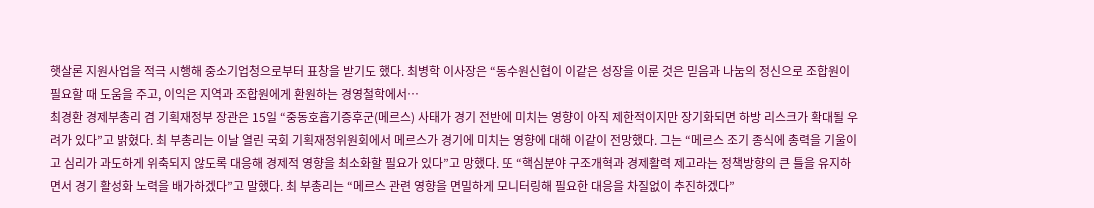햇살론 지원사업을 적극 시행해 중소기업청으로부터 표창을 받기도 했다. 최병학 이사장은 “동수원신협이 이같은 성장을 이룬 것은 믿음과 나눔의 정신으로 조합원이 필요할 때 도움을 주고, 이익은 지역과 조합원에게 환원하는 경영철학에서…
최경환 경제부총리 겸 기획재정부 장관은 15일 “중동호흡기증후군(메르스) 사태가 경기 전반에 미치는 영향이 아직 제한적이지만 장기화되면 하방 리스크가 확대될 우려가 있다”고 밝혔다. 최 부총리는 이날 열린 국회 기획재정위원회에서 메르스가 경기에 미치는 영향에 대해 이같이 전망했다. 그는 “메르스 조기 종식에 총력을 기울이고 심리가 과도하게 위축되지 않도록 대응해 경제적 영향을 최소화할 필요가 있다”고 망했다. 또 “핵심분야 구조개혁과 경제활력 제고라는 정책방향의 큰 틀을 유지하면서 경기 활성화 노력을 배가하겠다”고 말했다. 최 부총리는 “메르스 관련 영향을 면밀하게 모니터링해 필요한 대응을 차질없이 추진하겠다”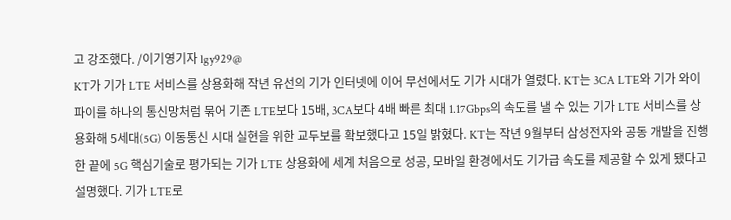고 강조했다. /이기영기자 lgy929@
KT가 기가 LTE 서비스를 상용화해 작년 유선의 기가 인터넷에 이어 무선에서도 기가 시대가 열렸다. KT는 3CA LTE와 기가 와이파이를 하나의 통신망처럼 묶어 기존 LTE보다 15배, 3CA보다 4배 빠른 최대 1.17Gbps의 속도를 낼 수 있는 기가 LTE 서비스를 상용화해 5세대(5G) 이동통신 시대 실현을 위한 교두보를 확보했다고 15일 밝혔다. KT는 작년 9월부터 삼성전자와 공동 개발을 진행한 끝에 5G 핵심기술로 평가되는 기가 LTE 상용화에 세계 처음으로 성공, 모바일 환경에서도 기가급 속도를 제공할 수 있게 됐다고 설명했다. 기가 LTE로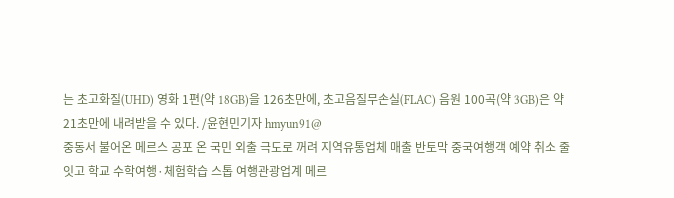는 초고화질(UHD) 영화 1편(약 18GB)을 126초만에, 초고음질무손실(FLAC) 음원 100곡(약 3GB)은 약 21초만에 내려받을 수 있다. /윤현민기자 hmyun91@
중동서 불어온 메르스 공포 온 국민 외출 극도로 꺼려 지역유통업체 매출 반토막 중국여행객 예약 취소 줄 잇고 학교 수학여행·체험학습 스톱 여행관광업계 메르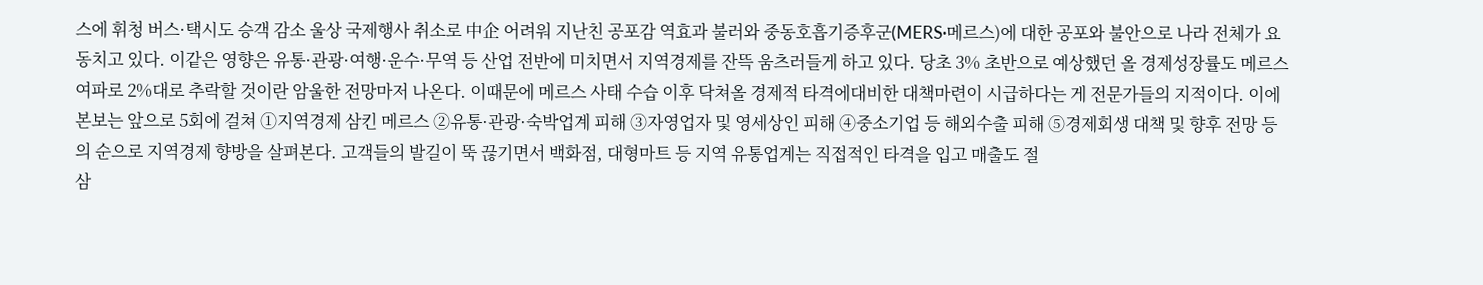스에 휘청 버스·택시도 승객 감소 울상 국제행사 취소로 中企 어려워 지난친 공포감 역효과 불러와 중동호흡기증후군(MERS·메르스)에 대한 공포와 불안으로 나라 전체가 요동치고 있다. 이같은 영향은 유통·관광·여행·운수·무역 등 산업 전반에 미치면서 지역경제를 잔뜩 움츠러들게 하고 있다. 당초 3% 초반으로 예상했던 올 경제성장률도 메르스 여파로 2%대로 추락할 것이란 암울한 전망마저 나온다. 이때문에 메르스 사태 수습 이후 닥쳐올 경제적 타격에대비한 대책마련이 시급하다는 게 전문가들의 지적이다. 이에 본보는 앞으로 5회에 걸쳐 ①지역경제 삼킨 메르스 ②유통·관광·숙박업계 피해 ③자영업자 및 영세상인 피해 ④중소기업 등 해외수출 피해 ⑤경제회생 대책 및 향후 전망 등의 순으로 지역경제 향방을 살펴본다. 고객들의 발길이 뚝 끊기면서 백화점, 대형마트 등 지역 유통업계는 직접적인 타격을 입고 매출도 절
삼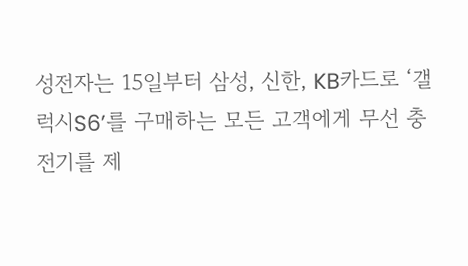성전자는 15일부터 삼성, 신한, KB카드로 ‘갤럭시S6’를 구매하는 모든 고객에게 무선 충전기를 제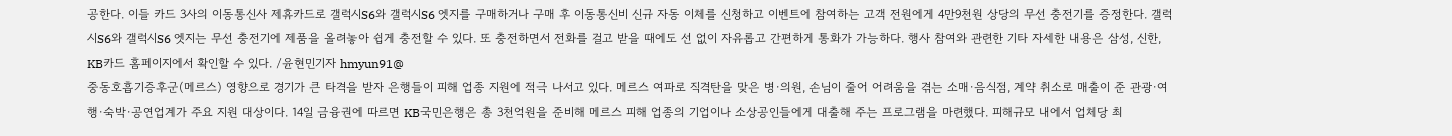공한다. 이들 카드 3사의 이동통신사 제휴카드로 갤럭시S6와 갤럭시S6 엣지를 구매하거나 구매 후 이동통신비 신규 자동 이체를 신청하고 이벤트에 참여하는 고객 전원에게 4만9천원 상당의 무선 충전기를 증정한다. 갤럭시S6와 갤럭시S6 엣지는 무선 충전기에 제품을 올려놓아 쉽게 충전할 수 있다. 또 충전하면서 전화를 걸고 받을 때에도 선 없이 자유롭고 간편하게 통화가 가능하다. 행사 참여와 관련한 기타 자세한 내용은 삼성, 신한, KB카드 홈페이지에서 확인할 수 있다. /윤현민기자 hmyun91@
중동호흡기증후군(메르스) 영향으로 경기가 큰 타격을 받자 은행들이 피해 업종 지원에 적극 나서고 있다. 메르스 여파로 직격탄을 맞은 병·의원, 손님이 줄어 어려움을 겪는 소매·음식점, 계약 취소로 매출이 준 관광·여행·숙박·공연업계가 주요 지원 대상이다. 14일 금융권에 따르면 KB국민은행은 총 3천억원을 준비해 메르스 피해 업종의 기업이나 소상공인들에게 대출해 주는 프로그램을 마련했다. 피해규모 내에서 업체당 최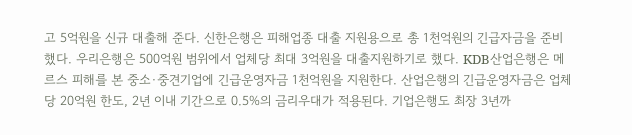고 5억원을 신규 대출해 준다. 신한은행은 피해업종 대출 지원용으로 총 1천억원의 긴급자금을 준비했다. 우리은행은 500억원 범위에서 업체당 최대 3억원을 대출지원하기로 했다. KDB산업은행은 메르스 피해를 본 중소·중견기업에 긴급운영자금 1천억원을 지원한다. 산업은행의 긴급운영자금은 업체당 20억원 한도, 2년 이내 기간으로 0.5%의 금리우대가 적용된다. 기업은행도 최장 3년까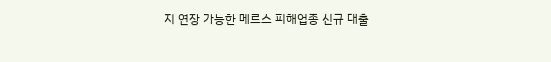지 연장 가능한 메르스 피해업종 신규 대출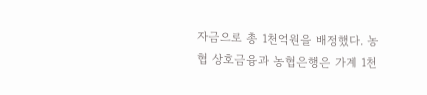자금으로 총 1천억원을 배정했다. 농협 상호금융과 농협은행은 가계 1천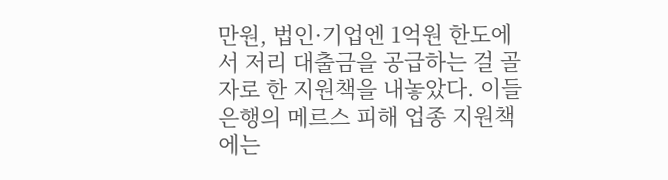만원, 법인·기업엔 1억원 한도에서 저리 대출금을 공급하는 걸 골자로 한 지원책을 내놓았다. 이들 은행의 메르스 피해 업종 지원책에는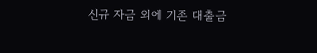신규 자금 외에 기존 대출금